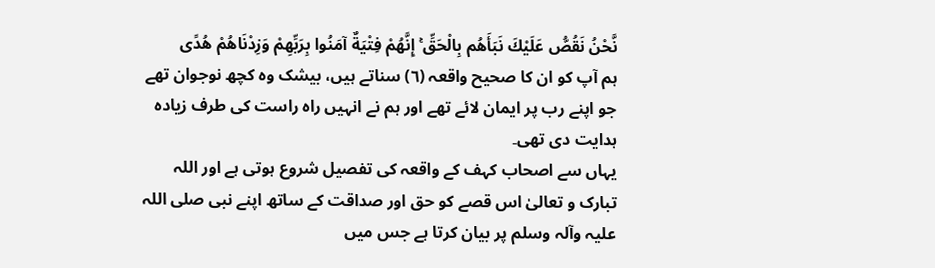نَّحْنُ نَقُصُّ عَلَيْكَ نَبَأَهُم بِالْحَقِّ ۚ إِنَّهُمْ فِتْيَةٌ آمَنُوا بِرَبِّهِمْ وَزِدْنَاهُمْ هُدًى
ہم آپ کو ان کا صحیح واقعہ (٦) سناتے ہیں، بیشک وہ کچھ نوجوان تھے جو اپنے رب پر ایمان لائے تھے اور ہم نے انہیں راہ راست کی طرف زیادہ ہدایت دی تھی۔
یہاں سے اصحاب کہف کے واقعہ کی تفصیل شروع ہوتی ہے اور اللہ تبارک و تعالیٰ اس قصے کو حق اور صداقت کے ساتھ اپنے نبی صلی اللہ علیہ وآلہ وسلم پر بیان کرتا ہے جس میں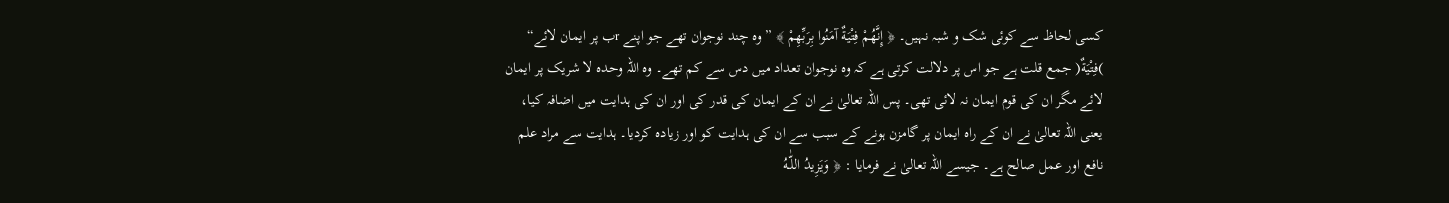کسی لحاظ سے کوئی شک و شبہ نہیں۔ ﴿ إِنَّهُمْ فِتْيَةٌ آمَنُوا بِرَبِّهِمْ ﴾ ” وہ چند نوجوان تھے جو اپنے rب پر ایمان لائے“ )فِتْيَةٌ( جمع قلت ہے جو اس پر دلالت کرتی ہے کہ وہ نوجوان تعداد میں دس سے کم تھے۔ وہ اللہ وحدہ لا شریک پر ایمان لائے مگر ان کی قوم ایمان نہ لائی تھی۔ پس اللہ تعالیٰ نے ان کے ایمان کی قدر کی اور ان کی ہدایت میں اضافہ کیا، یعنی اللہ تعالیٰ نے ان کے راہ ایمان پر گامزن ہونے کے سبب سے ان کی ہدایت کو اور زیادہ کردیا۔ ہدایت سے مراد علم نافع اور عمل صالح ہے۔ جیسے اللہ تعالیٰ نے فرمایا : ﴿ وَيَزِيدُ اللّٰـهُ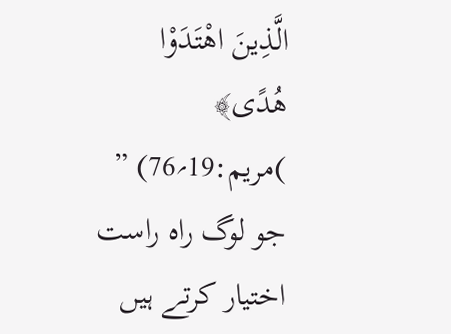الَّذِينَ اهْتَدَوْا هُدًى﴾ )مریم:19؍76) ” جو لوگ راہ راست اختیار کرتے ہیں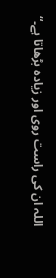اللہ ان کی راست روی اور زیادہ بڑھاتا ہے۔“